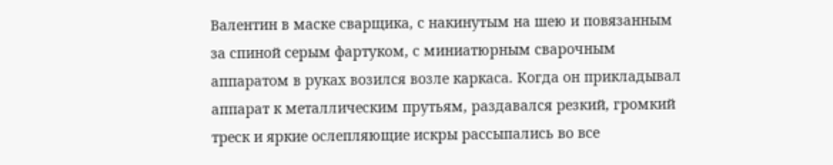Валентин в маске сварщика, с накинутым на шею и повязанным за спиной серым фартуком, с миниатюрным сварочным аппаратом в руках возился возле каркаса. Когда он прикладывал аппарат к металлическим прутьям, раздавался резкий, громкий треск и яркие ослепляющие искры рассыпались во все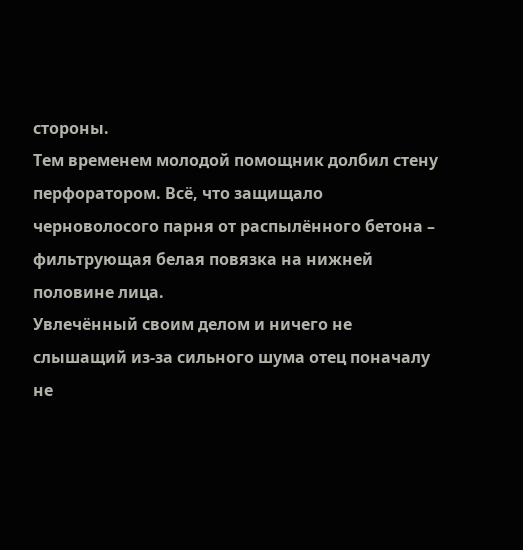стороны.
Тем временем молодой помощник долбил стену перфоратором. Всё, что защищало черноволосого парня от распылённого бетона – фильтрующая белая повязка на нижней половине лица.
Увлечённый своим делом и ничего не слышащий из-за сильного шума отец поначалу не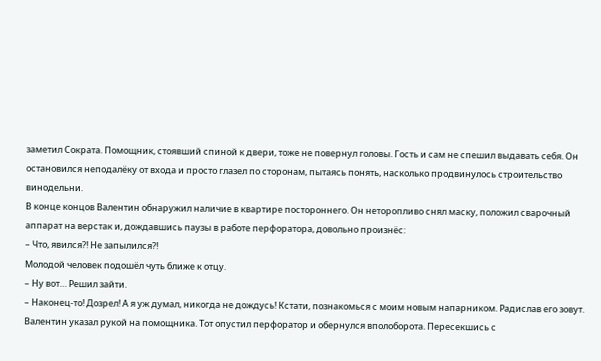заметил Сократа. Помощник, стоявший спиной к двери, тоже не повернул головы. Гость и сам не спешил выдавать себя. Он остановился неподалёку от входа и просто глазел по сторонам, пытаясь понять, насколько продвинулось строительство винодельни.
В конце концов Валентин обнаружил наличие в квартире постороннего. Он неторопливо снял маску, положил сварочный аппарат на верстак и, дождавшись паузы в работе перфоратора, довольно произнёс:
– Что, явился?! Не запылился?!
Молодой человек подошёл чуть ближе к отцу.
– Ну вот… Решил зайти.
– Наконец-то! Дозрел! А я уж думал, никогда не дождусь! Кстати, познакомься с моим новым напарником. Радислав его зовут.
Валентин указал рукой на помощника. Тот опустил перфоратор и обернулся вполоборота. Пересекшись с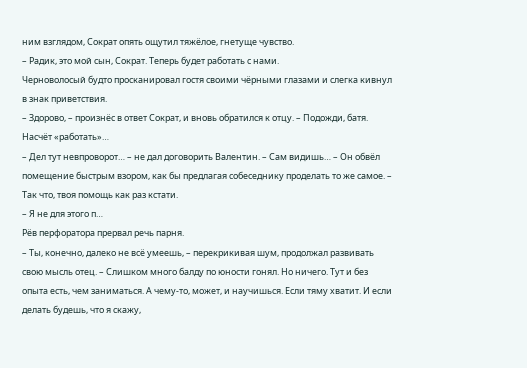ним взглядом, Сократ опять ощутил тяжёлое, гнетуще чувство.
– Радик, это мой сын, Сократ. Теперь будет работать с нами.
Черноволосый будто просканировал гостя своими чёрными глазами и слегка кивнул в знак приветствия.
– Здорово, – произнёс в ответ Сократ, и вновь обратился к отцу. – Подожди, батя. Насчёт «работать»…
– Дел тут невпроворот… – не дал договорить Валентин. – Сам видишь… – Он обвёл помещение быстрым взором, как бы предлагая собеседнику проделать то же самое. – Так что, твоя помощь как раз кстати.
– Я не для этого п…
Рёв перфоратора прервал речь парня.
– Ты, конечно, далеко не всё умеешь, – перекрикивая шум, продолжал развивать свою мысль отец. – Слишком много балду по юности гонял. Но ничего. Тут и без опыта есть, чем заниматься. А чему-то, может, и научишься. Если тяму хватит. И если делать будешь, что я скажу,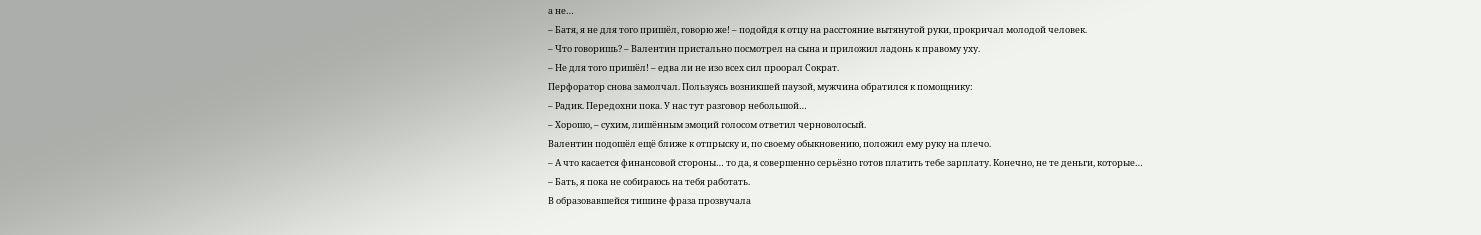а не…
– Батя, я не для того пришёл, говорю же! – подойдя к отцу на расстояние вытянутой руки, прокричал молодой человек.
– Что говоришь? – Валентин пристально посмотрел на сына и приложил ладонь к правому уху.
– Не для того пришёл! – едва ли не изо всех сил проорал Сократ.
Перфоратор снова замолчал. Пользуясь возникшей паузой, мужчина обратился к помощнику:
– Радик. Передохни пока. У нас тут разговор небольшой…
– Хорошо, – сухим, лишённым эмоций голосом ответил черноволосый.
Валентин подошёл ещё ближе к отпрыску и, по своему обыкновению, положил ему руку на плечо.
– А что касается финансовой стороны… то да, я совершенно серьёзно готов платить тебе зарплату. Конечно, не те деньги, которые…
– Бать, я пока не собираюсь на тебя работать.
В образовавшейся тишине фраза прозвучала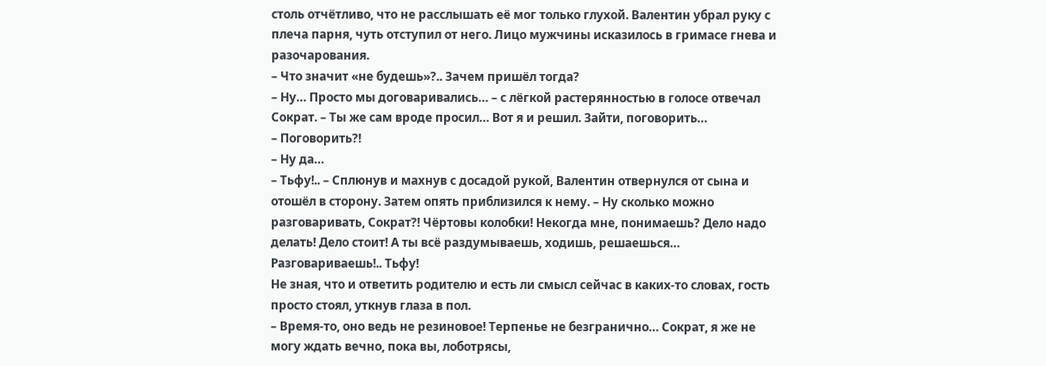столь отчётливо, что не расслышать её мог только глухой. Валентин убрал руку с плеча парня, чуть отступил от него. Лицо мужчины исказилось в гримасе гнева и разочарования.
– Что значит «не будешь»?.. Зачем пришёл тогда?
– Ну… Просто мы договаривались… – с лёгкой растерянностью в голосе отвечал Сократ. – Ты же сам вроде просил… Вот я и решил. Зайти, поговорить…
– Поговорить?!
– Ну да…
– Тьфу!.. – Сплюнув и махнув с досадой рукой, Валентин отвернулся от сына и отошёл в сторону. Затем опять приблизился к нему. – Ну сколько можно разговаривать, Сократ?! Чёртовы колобки! Некогда мне, понимаешь? Дело надо делать! Дело стоит! А ты всё раздумываешь, ходишь, решаешься… Разговариваешь!.. Тьфу!
Не зная, что и ответить родителю и есть ли смысл сейчас в каких-то словах, гость просто стоял, уткнув глаза в пол.
– Время-то, оно ведь не резиновое! Терпенье не безгранично… Сократ, я же не могу ждать вечно, пока вы, лоботрясы,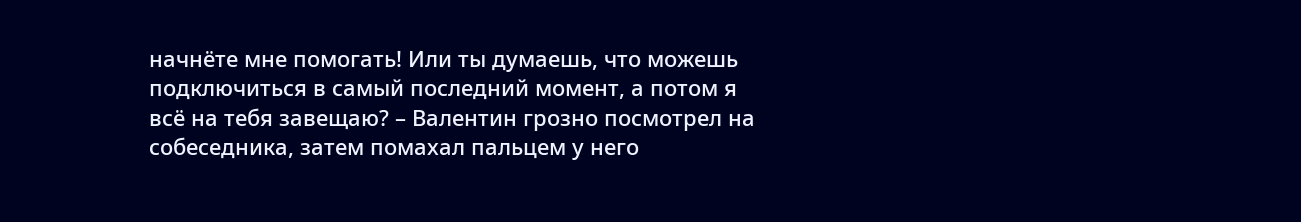начнёте мне помогать! Или ты думаешь, что можешь подключиться в самый последний момент, а потом я всё на тебя завещаю? – Валентин грозно посмотрел на собеседника, затем помахал пальцем у него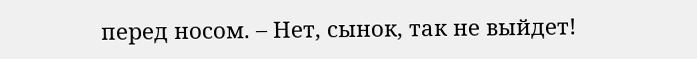перед носом. – Нет, сынок, так не выйдет!